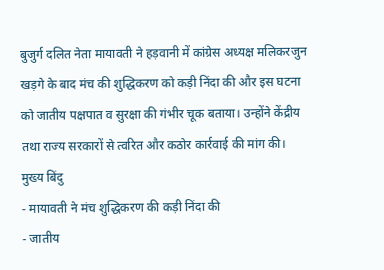बुजुर्ग दलित नेता मायावती ने हड़वानी में कांग्रेस अध्यक्ष मलिकरजुन खड़गे के बाद मंच की शुद्धिकरण को कड़ी निंदा की और इस घटना को जातीय पक्षपात व सुरक्षा की गंभीर चूक बताया। उन्होंने केंद्रीय तथा राज्य सरकारों से त्वरित और कठोर कार्रवाई की मांग की।
मुख्य बिंदु
- मायावती ने मंच शुद्धिकरण की कड़ी निंदा की
- जातीय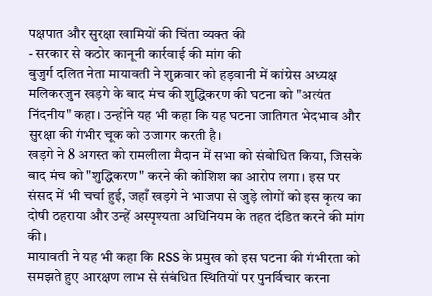पक्षपात और सुरक्षा खामियों की चिंता व्यक्त की
- सरकार से कठोर कानूनी कार्रवाई की मांग की
बुजुर्ग दलित नेता मायावती ने शुक्रवार को हड़वानी में कांग्रेस अध्यक्ष मलिकरजुन खड़गे के बाद मंच की शुद्धिकरण की घटना को "अत्यंत निंदनीय" कहा। उन्होंने यह भी कहा कि यह घटना जातिगत भेदभाव और सुरक्षा की गंभीर चूक को उजागर करती है।
खड़गे ने 8 अगस्त को रामलीला मैदान में सभा को संबोधित किया, जिसके बाद मंच को "शुद्धिकरण" करने की कोशिश का आरोप लगा। इस पर संसद में भी चर्चा हुई, जहाँ खड़गे ने भाजपा से जुड़े लोगों को इस कृत्य का दोषी ठहराया और उन्हें अस्पृश्यता अधिनियम के तहत दंडित करने की मांग की।
मायावती ने यह भी कहा कि RSS के प्रमुख को इस घटना की गंभीरता को समझते हुए आरक्षण लाभ से संबंधित स्थितियों पर पुनर्विचार करना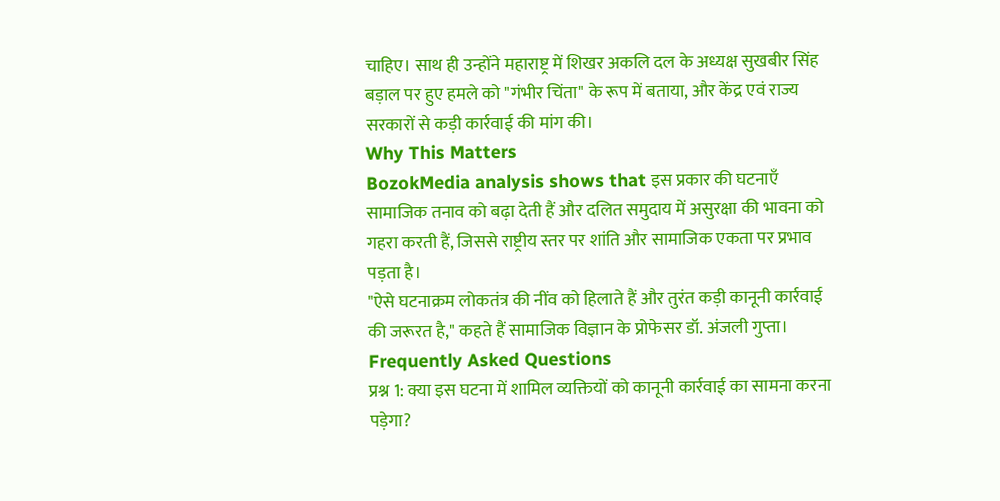चाहिए। साथ ही उन्होंने महाराष्ट्र में शिखर अकलि दल के अध्यक्ष सुखबीर सिंह बड़ाल पर हुए हमले को "गंभीर चिंता" के रूप में बताया, और केंद्र एवं राज्य सरकारों से कड़ी कार्रवाई की मांग की।
Why This Matters
BozokMedia analysis shows that इस प्रकार की घटनाएँ सामाजिक तनाव को बढ़ा देती हैं और दलित समुदाय में असुरक्षा की भावना को गहरा करती हैं, जिससे राष्ट्रीय स्तर पर शांति और सामाजिक एकता पर प्रभाव पड़ता है।
"ऐसे घटनाक्रम लोकतंत्र की नींव को हिलाते हैं और तुरंत कड़ी कानूनी कार्रवाई की जरूरत है," कहते हैं सामाजिक विज्ञान के प्रोफेसर डॉ. अंजली गुप्ता।
Frequently Asked Questions
प्रश्न 1: क्या इस घटना में शामिल व्यक्तियों को कानूनी कार्रवाई का सामना करना पड़ेगा?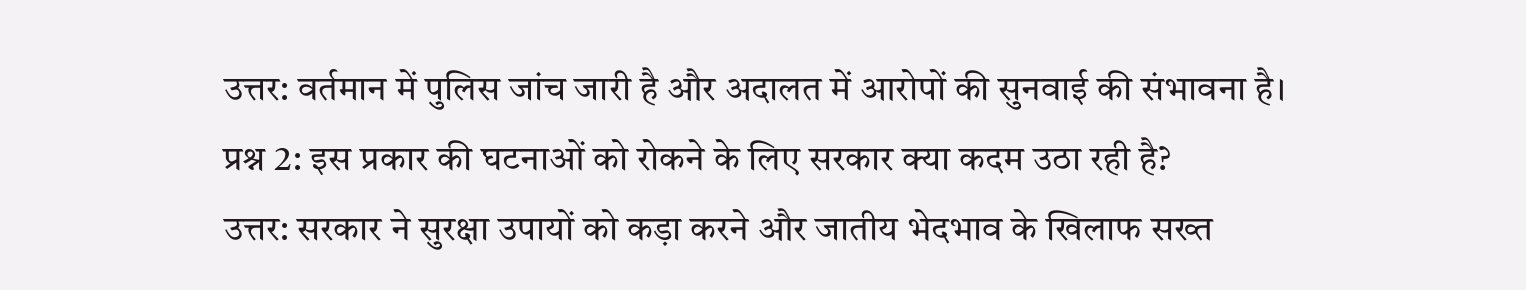उत्तर: वर्तमान में पुलिस जांच जारी है और अदालत में आरोपों की सुनवाई की संभावना है।
प्रश्न 2: इस प्रकार की घटनाओं को रोकने के लिए सरकार क्या कदम उठा रही है?
उत्तर: सरकार ने सुरक्षा उपायों को कड़ा करने और जातीय भेदभाव के खिलाफ सख्त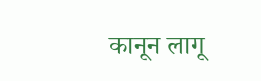कानून लागू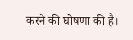करने की घोषणा की है।